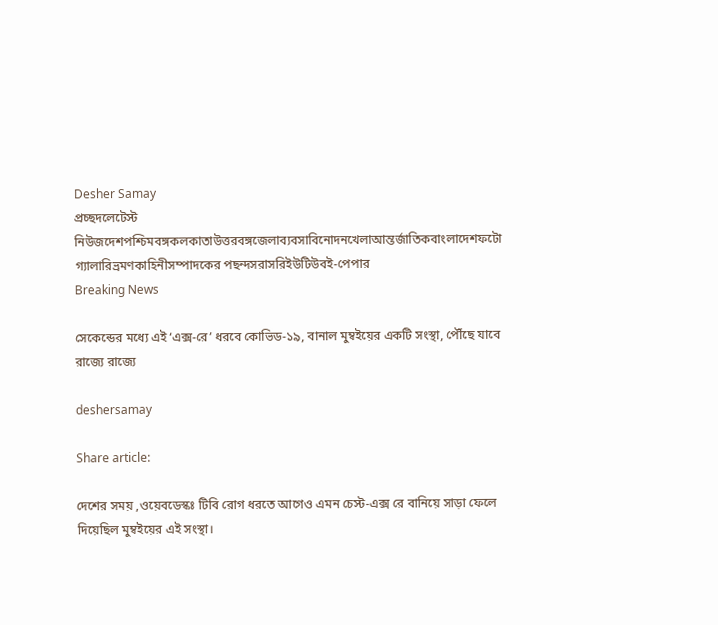Desher Samay
প্রচ্ছদলেটেস্ট নিউজদেশপশ্চিমবঙ্গকলকাতাউত্তরবঙ্গজেলাব্যবসাবিনোদনখেলাআন্তর্জাতিকবাংলাদেশফটো গ্যালারিভ্রমণকাহিনীসম্পাদকের পছন্দসরাসরিইউটিউবই-পেপার
Breaking News

সেকেন্ডের মধ্যে এই ‘এক্স-রে’ ধরবে কোভিড-১৯, বানাল মুম্বইয়ের একটি সংস্থা, পৌঁছে যাবে রাজ্যে রাজ্যে

deshersamay

Share article:

দেশের সময় ,ওয়েবডেস্কঃ টিবি রোগ ধরতে আগেও এমন চেস্ট-এক্স রে বানিয়ে সাড়া ফেলে দিয়েছিল মুম্বইয়ের এই সংস্থা।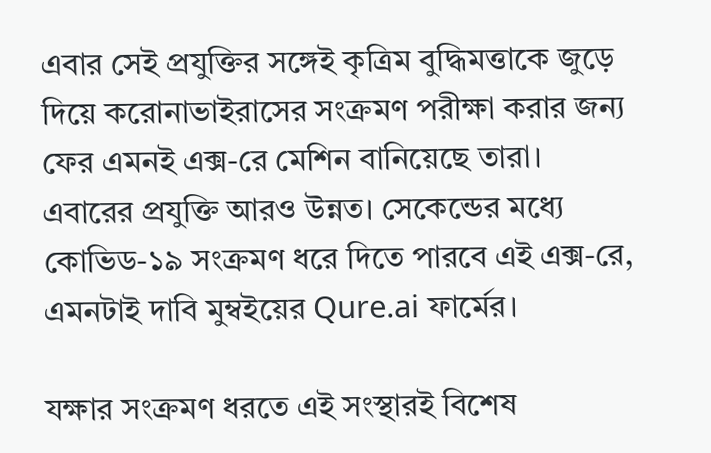এবার সেই প্রযুক্তির সঙ্গেই কৃত্রিম বুদ্ধিমত্তাকে জুড়ে দিয়ে করোনাভাইরাসের সংক্রমণ পরীক্ষা করার জন্য ফের এমনই এক্স-রে মেশিন বানিয়েছে তারা। এবারের প্রযুক্তি আরও উন্নত। সেকেন্ডের মধ্যে কোভিড-১৯ সংক্রমণ ধরে দিতে পারবে এই এক্স-রে, এমনটাই দাবি মুম্বইয়ের Qure.ai ফার্মের।

যক্ষার সংক্রমণ ধরতে এই সংস্থারই বিশেষ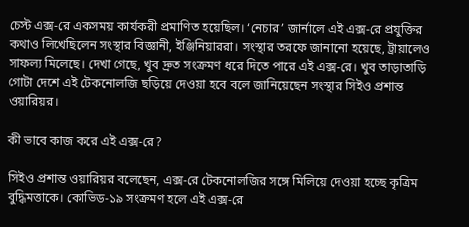চেস্ট এক্স-রে একসময় কার্যকরী প্রমাণিত হয়েছিল। ‘নেচার’ জার্নালে এই এক্স-রে প্রযুক্তির কথাও লিখেছিলেন সংস্থার বিজ্ঞানী, ইঞ্জিনিয়াররা। সংস্থার তরফে জানানো হয়েছে, ট্রায়ালেও সাফল্য মিলেছে। দেখা গেছে, খুব দ্রুত সংক্রমণ ধরে দিতে পারে এই এক্স-রে। খুব তাড়াতাড়ি গোটা দেশে এই টেকনোলজি ছড়িয়ে দেওয়া হবে বলে জানিয়েছেন সংস্থার সিইও প্রশান্ত ওয়ারিয়র।

কী ভাবে কাজ করে এই এক্স-রে?

সিইও প্রশান্ত ওয়ারিয়র বলেছেন, এক্স-রে টেকনোলজির সঙ্গে মিলিয়ে দেওয়া হচ্ছে কৃত্রিম বুদ্ধিমত্তাকে। কোভিড-১৯ সংক্রমণ হলে এই এক্স-রে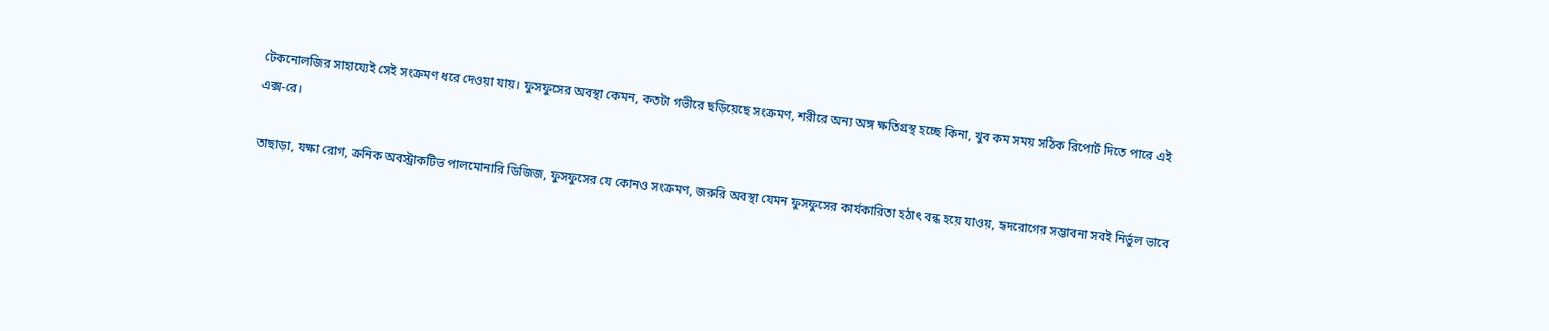টেকনোলজির সাহায্যেই সেই সংক্রমণ ধরে দেওয়া যায়। ফুসফুসের অবস্থা কেমন, কতটা গভীরে ছড়িয়েছে সংক্রমণ, শরীরে অন্য অঙ্গ ক্ষতিগ্রস্থ হচ্ছে কিনা, খুব কম সময় সঠিক রিপোর্ট দিতে পারে এই এক্স-রে।

তাছাড়া, যক্ষা রোগ, ক্রনিক অবস্ট্রাকটিভ পালমোনারি ডিজিজ, ফুসফুসের যে কোনও সংক্রমণ, জরুরি অবস্থা যেমন ফুসফুসের কার্যকারিতা হঠাৎ বন্ধ হয়ে যাওয়, হৃদরোগের সম্ভাবনা সবই নির্ভুল ভাবে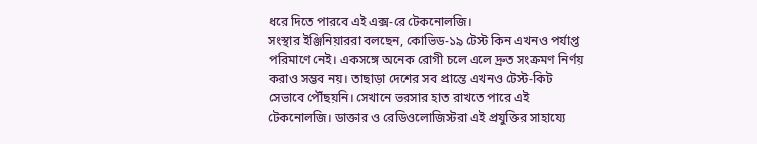ধরে দিতে পারবে এই এক্স-রে টেকনোলজি।
সংস্থার ইঞ্জিনিয়াররা বলছেন, কোভিড-১৯ টেস্ট কিন এখনও পর্যাপ্ত পরিমাণে নেই। একসঙ্গে অনেক রোগী চলে এলে দ্রুত সংক্রমণ নির্ণয় করাও সম্ভব নয়। তাছাড়া দেশের সব প্রান্তে এখনও টেস্ট-কিট সেভাবে পৌঁছয়নি। সেখানে ভরসার হাত রাখতে পারে এই টেকনোলজি। ডাক্তার ও রেডিওলোজিস্টরা এই প্রযুক্তির সাহায্যে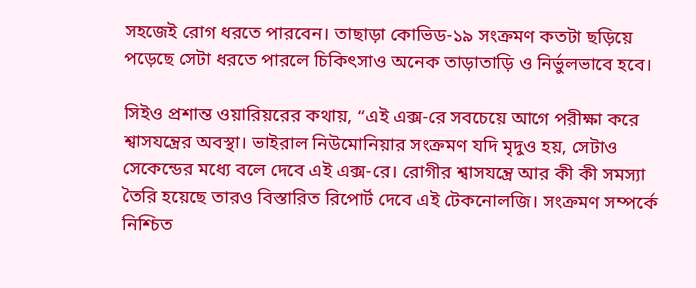সহজেই রোগ ধরতে পারবেন। তাছাড়া কোভিড-১৯ সংক্রমণ কতটা ছড়িয়ে পড়েছে সেটা ধরতে পারলে চিকিৎসাও অনেক তাড়াতাড়ি ও নির্ভুলভাবে হবে।

সিইও প্রশান্ত ওয়ারিয়রের কথায়, “এই এক্স-রে সবচেয়ে আগে পরীক্ষা করে শ্বাসযন্ত্রের অবস্থা। ভাইরাল নিউমোনিয়ার সংক্রমণ যদি মৃদুও হয়, সেটাও সেকেন্ডের মধ্যে বলে দেবে এই এক্স-রে। রোগীর শ্বাসযন্ত্রে আর কী কী সমস্যা তৈরি হয়েছে তারও বিস্তারিত রিপোর্ট দেবে এই টেকনোলজি। সংক্রমণ সম্পর্কে নিশ্চিত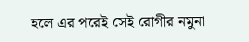হলে এর পরেই সেই রোগীর নমুনা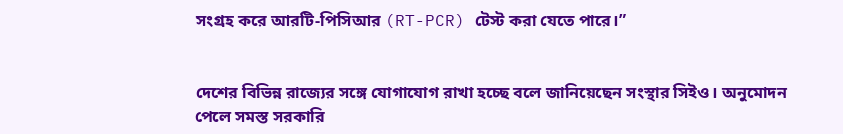সংগ্রহ করে আরটি-পিসিআর (RT-PCR) টেস্ট করা যেতে পারে।”


দেশের বিভিন্ন রাজ্যের সঙ্গে যোগাযোগ রাখা হচ্ছে বলে জানিয়েছেন সংস্থার সিইও। অনুমোদন পেলে সমস্ত সরকারি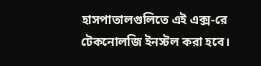হাসপাতালগুলিতে এই এক্স-রে টেকনোলজি ইনস্টল করা হবে।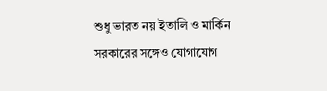শুধু ভারত নয় ইতালি ও মার্কিন সরকারের সঙ্গেও যোগাযোগ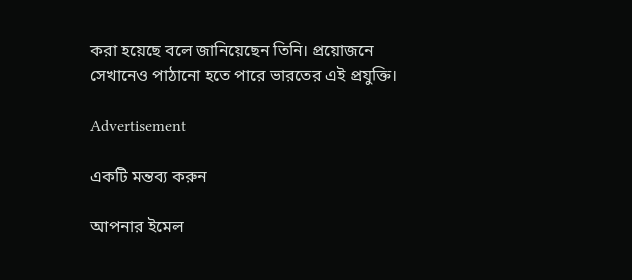করা হয়েছে বলে জানিয়েছেন তিনি। প্রয়োজনে সেখানেও পাঠানো হতে পারে ভারতের এই প্রযুক্তি।

Advertisement

একটি মন্তব্য করুন

আপনার ইমেল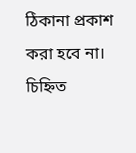ঠিকানা প্রকাশ করা হবে না। চিহ্নিত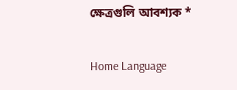ক্ষেত্রগুলি আবশ্যক *

Home Language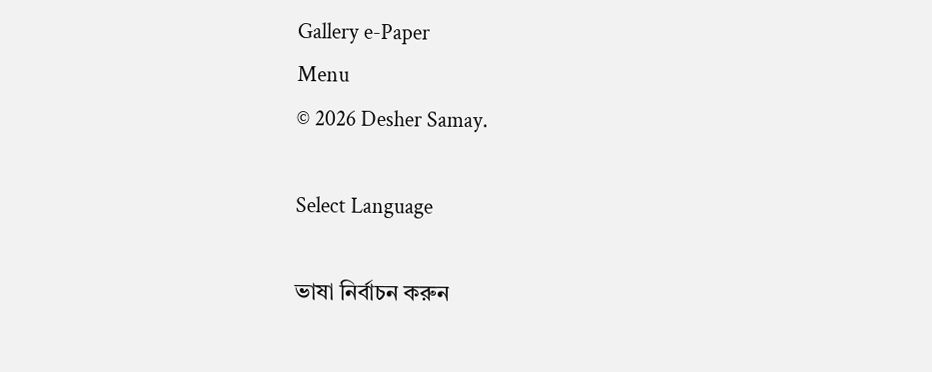Gallery e-Paper
Menu
© 2026 Desher Samay.

Select Language

ভাষা নির্বাচন করুন